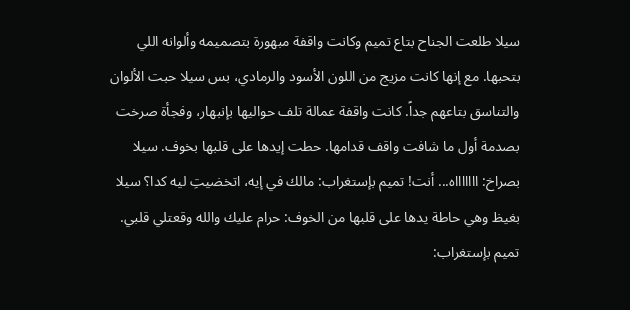سيلا طلعت الجناح بتاع تميم وكانت واقفة مبهورة بتصميمه وألوانه اللي بتحبها. مع إنها كانت مزيج من اللون الأسود والرمادي، بس سيلا حبت الألوان والتناسق بتاعهم جداً. كانت واقفة عمالة تلف حواليها بإنبهار، وفجأة صرخت بصدمة أول ما شافت واقف قدامها. حطت إيدها على قلبها بخوف. سيلا بصراخ: اااااااه... أنت! تميم بإستغراب: مالك في إيه، اتخضيتِ ليه كدا؟ سيلا بغيظ وهي حاطة يدها على قلبها من الخوف: حرام عليك والله وقعتلي قلبي.
تميم بإستغراب: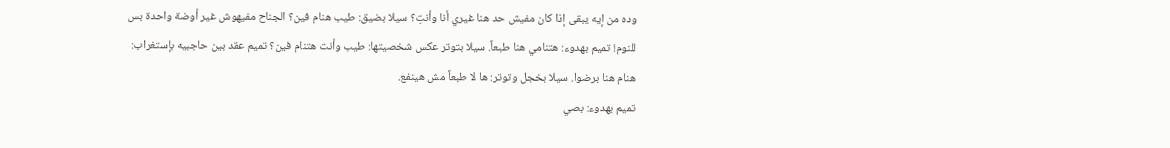وده من إيه يبقى إذا كان مفيش حد هنا غيري أنا وأنتِ؟ سيلا بضيق: طيب هنام فين؟ الجناح مفيهوش غير أوضة واحدة بس للنوم! تميم بهدوء: هتنامي هنا طبعاً. سيلا بتوتر عكس شخصيتها: طيب وأنت هتنام فين؟ تميم عقد بين حاجبيه بإستغراب: هنام هنا برضوا. سيلا بخجل وتوتر: ها لا طبعاً مش هينفع.
تميم بهدوء: بصي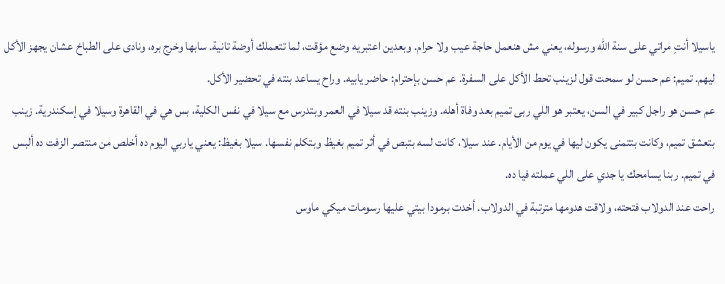ياسيلا أنتِ مراتي على سنة الله ورسوله، يعني مش هنعمل حاجة عيب ولا حرام. وبعدين اعتبريه وضع مؤقت، لما تتعملك أوضة تانية. سابها وخرج بره، ونادى على الطباخ عشان يجهز الأكل ليهم. تميم: عم حسن لو سمحت قول لزينب تحط الأكل على السفرة. عم حسن بإحترام: حاضر يابيه. وراح يساعد بنته في تحضير الأكل.
عم حسن هو راجل كبير في السن، يعتبر هو اللي ربى تميم بعد وفاة أهله. وزينب بنته قد سيلا في العمر وبتدرس مع سيلا في نفس الكلية، بس هي في القاهرة وسيلا في إسكندرية. زينب بتعشق تميم، وكانت بتتمنى يكون ليها في يوم من الأيام. عند سيلا، كانت لسه بتبص في أثر تميم بغيظ وبتكلم نفسها. سيلا بغيظ: يعني ياربي اليوم ده أخلص من منتصر الزفت ده ألبس في تميم. ربنا يسامحك يا جدي على اللي عملته فيا ده.
راحت عند الدولاب فتحته، ولاقت هدومها مترتبة في الدولاب. أخدت برمودا بيتي عليها رسومات ميكي ماوس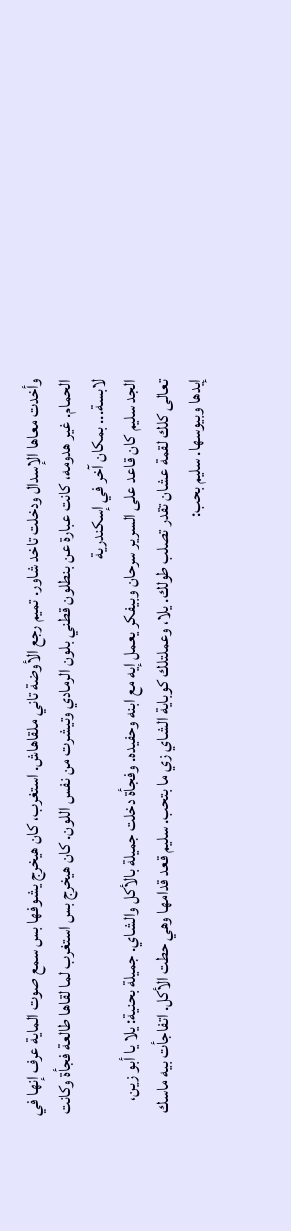وأخدت معاها الإسدال ودخلت تاخد شاور. تميم رجع الأوضة تاني ملقاهاش. استغرب، كان هيخرج يشوفها بس سمع صوت الماية عرف إنها في الحمام. غير هدومه، كانت عبارة عن بنطلون قطني بلون الرمادي وتيشرت من نفس اللون. كان هيخرج بس استغرب لما لقاها طالعة فجأة وكانت لابسة... بمكان آخر في إسكندرية
الجد سليم كان قاعد على السرير سرحان وبيفكر يعمل إيه مع ابنه وحفيده. وفجأة دخلت جميلة بالأكل والشاي. جميلة بحنية: يلا يا أبو زين، تعالى كلك لقمة عشان تقدر تصلب طولك. يلا، وعملتلك كوباية الشاي زي ما بتحب. سليم قعد قدامها وهي حطت الأكل. اتفاجأت بيه ماسك إيدها وبيوسها. سليم بحب: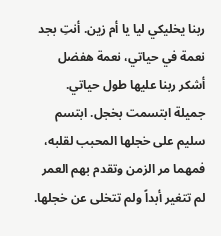ربنا يخليكي ليا يا أم زين. أنتِ بجد نعمة في حياتي، نعمة هفضل أشكر ربنا عليها طول حياتي.
جميلة ابتسمت بخجل. ابتسم سليم على خجلها المحبب لقلبه، فمهما مر الزمن وتقدم بهم العمر لم تتغير أبداً ولم تتخلى عن خجلها.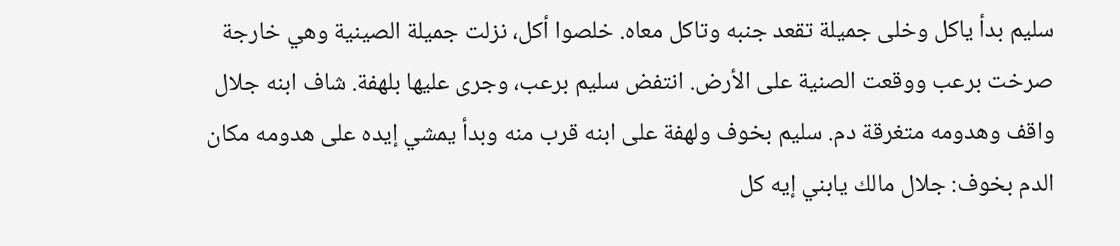سليم بدأ ياكل وخلى جميلة تقعد جنبه وتاكل معاه. خلصوا أكل، نزلت جميلة الصينية وهي خارجة صرخت برعب ووقعت الصنية على الأرض. انتفض سليم برعب، وجرى عليها بلهفة. شاف ابنه جلال واقف وهدومه متغرقة دم. سليم بخوف ولهفة على ابنه قرب منه وبدأ يمشي إيده على هدومه مكان الدم بخوف: جلال مالك يابني إيه كل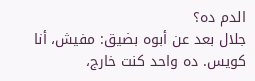الدم ده؟
جلال بعد عن أبوه بضيق: مفيش، أنا كويس. ده واحد كنت خارج،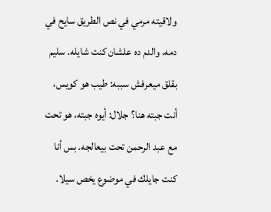ولاقيته مرمي في نص الطريق سايح في دمه، والدم ده علشان كنت شايله. سليم بقلق ميعرفش سببه: طيب هو كويس، أنت جبته هنا؟ جلال: أيوه جبته، هو تحت مع عبد الرحمن تحت بيعالجه. بس أنا كنت جايلك في موضوع يخص سيلا.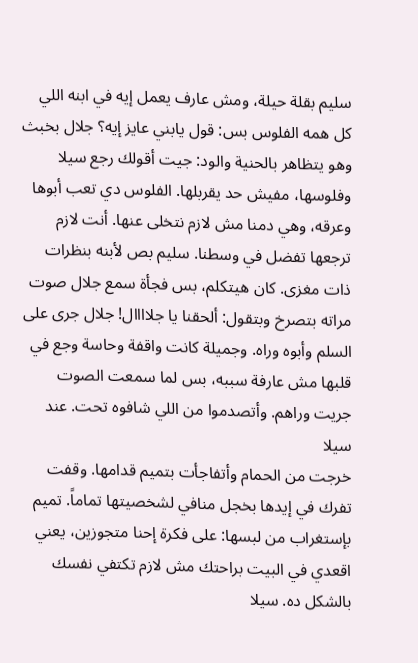سليم بقلة حيلة، ومش عارف يعمل إيه في ابنه اللي كل همه الفلوس بس: قول يابني عايز إيه؟ جلال بخبث
وهو يتظاهر بالحنية والود: جيت أقولك رجع سيلا وفلوسها، مفيش حد يقربلها. الفلوس دي تعب أبوها وعرقه، وهي دمنا مش لازم نتخلى عنها. أنت لازم ترجعها تفضل في وسطنا. سليم بص لأبنه بنظرات ذات مغزى. كان هيتكلم، بس فجأة سمع جلال صوت مراته بتصرخ وبتقول: ألحقنا يا جلاااال! جلال جرى على السلم وأبوه وراه. وجميلة كانت واقفة وحاسة وجع في قلبها مش عارفة سببه، بس لما سمعت الصوت جريت وراهم. وأتصدموا من اللي شافوه تحت. عند سيلا
خرجت من الحمام وأتفاجأت بتميم قدامها. وقفت تفرك في إيدها بخجل منافي لشخصيتها تماماً. تميم بإستغراب من لبسها: على فكرة إحنا متجوزين، يعني اقعدي في البيت براحتك مش لازم تكتفي نفسك بالشكل ده. سيلا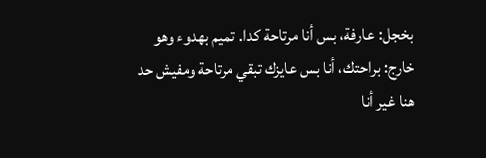بخجل: عارفة، بس أنا مرتاحة كدا. تميم بهدوء وهو خارج: براحتك، أنا بس عايزك تبقي مرتاحة ومفيش حد هنا غير أنا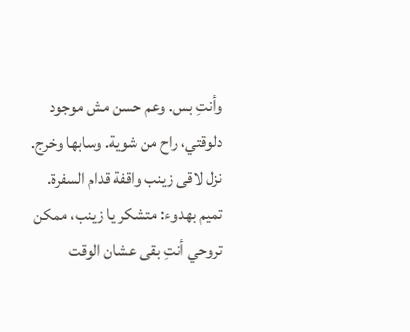وأنتِ بس. وعم حسن مش موجود دلوقتي، راح من شوية. وسابها وخرج. نزل لاقى زينب واقفة قدام السفرة.
تميم بهدوء: متشكر يا زينب، ممكن تروحي أنتِ بقى عشان الوقت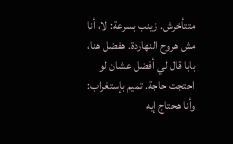متتأخرش. زينب بسرعة: لا، أنا مش هروح النهاردة. هفضل هنا، بابا قال لي أفضل عشان لو احتجت حاجة. تميم بإستغراب: وأنا هحتاج إيه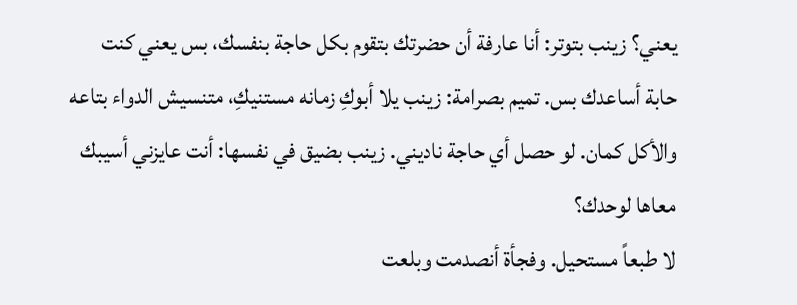يعني؟ زينب بتوتر: أنا عارفة أن حضرتك بتقوم بكل حاجة بنفسك، بس يعني كنت حابة أساعدك بس. تميم بصرامة: زينب يلا أبوكِ زمانه مستنيكِ، متنسيش الدواء بتاعه والأكل كمان. لو حصل أي حاجة ناديني. زينب بضيق في نفسها: أنت عايزني أسيبك معاها لوحدك؟
لا طبعاً مستحيل. وفجأة أنصدمت وبلعت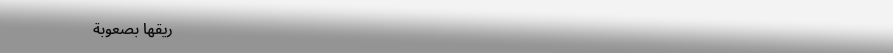ريقها بصعوبة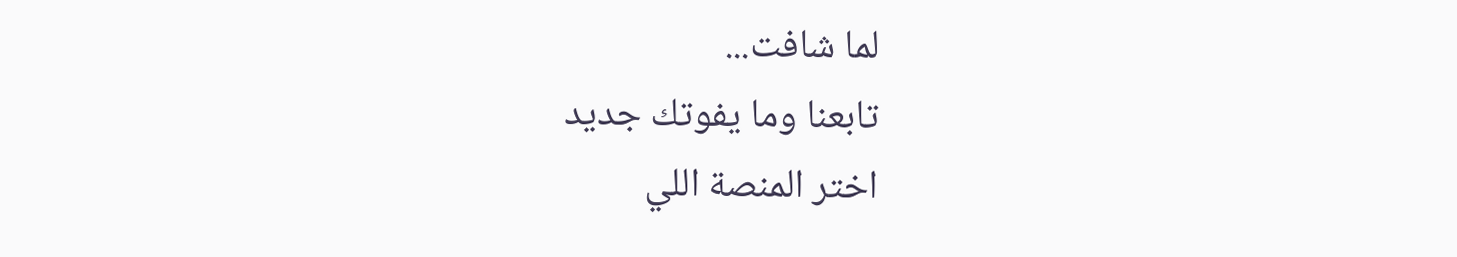لما شافت...
تابعنا وما يفوتك جديد
اختر المنصة اللي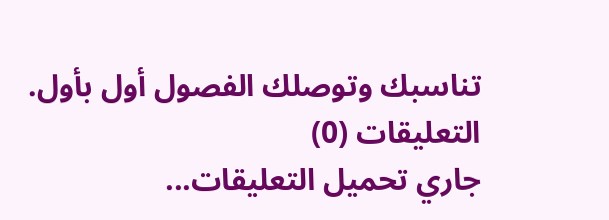تناسبك وتوصلك الفصول أول بأول.
التعليقات (0)
جاري تحميل التعليقات...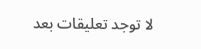لا توجد تعليقات بعد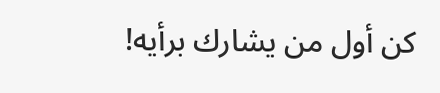كن أول من يشارك برأيه!